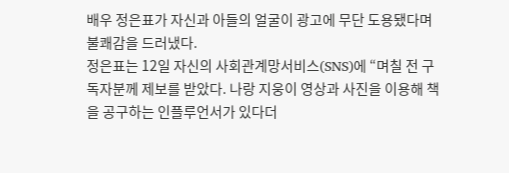배우 정은표가 자신과 아들의 얼굴이 광고에 무단 도용됐다며 불쾌감을 드러냈다.
정은표는 12일 자신의 사회관계망서비스(SNS)에 “며칠 전 구독자분께 제보를 받았다. 나랑 지웅이 영상과 사진을 이용해 책을 공구하는 인플루언서가 있다더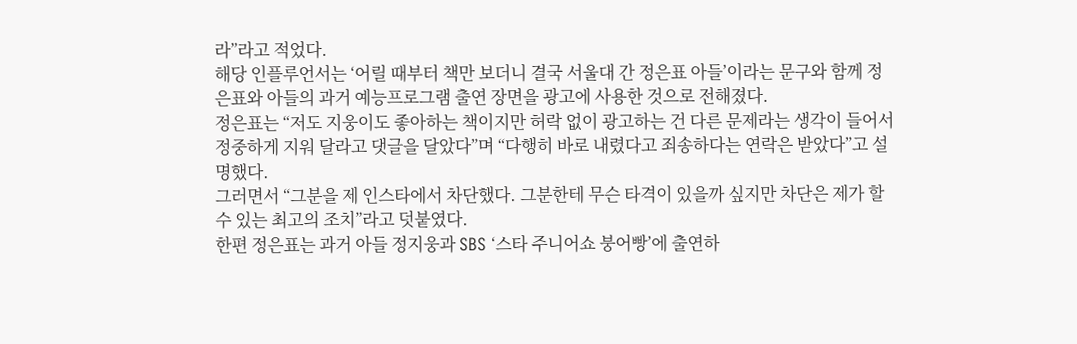라”라고 적었다.
해당 인플루언서는 ‘어릴 때부터 책만 보더니 결국 서울대 간 정은표 아들’이라는 문구와 함께 정은표와 아들의 과거 예능프로그램 출연 장면을 광고에 사용한 것으로 전해졌다.
정은표는 “저도 지웅이도 좋아하는 책이지만 허락 없이 광고하는 건 다른 문제라는 생각이 들어서 정중하게 지워 달라고 댓글을 달았다”며 “다행히 바로 내렸다고 죄송하다는 연락은 받았다”고 설명했다.
그러면서 “그분을 제 인스타에서 차단했다. 그분한테 무슨 타격이 있을까 싶지만 차단은 제가 할 수 있는 최고의 조치”라고 덧붙였다.
한편 정은표는 과거 아들 정지웅과 SBS ‘스타 주니어쇼 붕어빵’에 출연하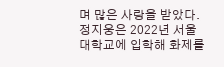며 많은 사랑을 받았다. 정지웅은 2022년 서울대학교에 입학해 화제를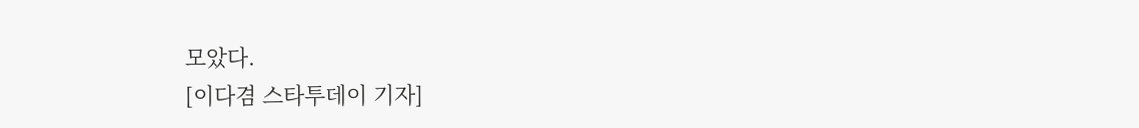모았다.
[이다겸 스타투데이 기자]